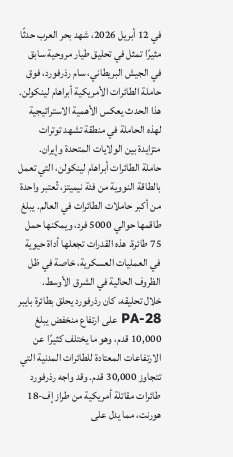في 12 أبريل 2026، شهد بحر العرب حدثًا مثيرًا تمثل في تحليق طيار مروحية سابق في الجيش البريطاني، سام رذرفورد، فوق حاملة الطائرات الأمريكية أبراهام لينكولن. هذا الحدث يعكس الأهمية الاستراتيجية لهذه الحاملة في منطقة تشهد توترات متزايدة بين الولايات المتحدة وإيران.
حاملة الطائرات أبراهام لينكولن، التي تعمل بالطاقة النووية من فئة نيميتز، تُعتبر واحدة من أكبر حاملات الطائرات في العالم. يبلغ طاقمها حوالي 5000 فرد، ويمكنها حمل 75 طائرة. هذه القدرات تجعلها أداة حيوية في العمليات العسكرية، خاصة في ظل الظروف الحالية في الشرق الأوسط.
خلال تحليقه، كان رذرفورد يحلق بطائرة بايبر PA-28 على ارتفاع منخفض يبلغ 10,000 قدم، وهو ما يختلف كثيرًا عن الارتفاعات المعتادة للطائرات المدنية التي تتجاوز 30,000 قدم. وقد واجه رذرفورد طائرات مقاتلة أمريكية من طراز إف-18 هورنت، مما يدل على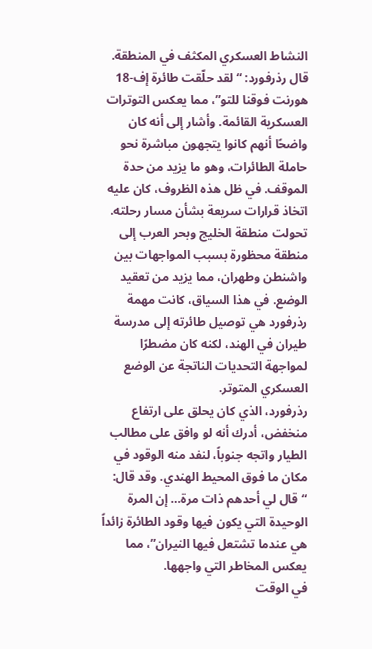النشاط العسكري المكثف في المنطقة.
قال رذرفورد: “لقد حلّقت طائرة إف-18 هورنت فوقنا للتو”، مما يعكس التوترات العسكرية القائمة. وأشار إلى أنه كان واضحًا أنهم كانوا يتجهون مباشرة نحو حاملة الطائرات، وهو ما يزيد من حدة الموقف. في ظل هذه الظروف، كان عليه اتخاذ قرارات سريعة بشأن مسار رحلته.
تحولت منطقة الخليج وبحر العرب إلى منطقة محظورة بسبب المواجهات بين واشنطن وطهران، مما يزيد من تعقيد الوضع. في هذا السياق، كانت مهمة رذرفورد هي توصيل طائرته إلى مدرسة طيران في الهند، لكنه كان مضطرًا لمواجهة التحديات الناتجة عن الوضع العسكري المتوتر.
رذرفورد، الذي كان يحلق على ارتفاع منخفض، أدرك أنه لو وافق على مطالب الطيار واتجه جنوباً، لنفد منه الوقود في مكان ما فوق المحيط الهندي. وقد قال: “قال لي أحدهم ذات مرة… إن المرة الوحيدة التي يكون فيها وقود الطائرة زائداً هي عندما تشتعل فيها النيران”، مما يعكس المخاطر التي واجهها.
في الوقت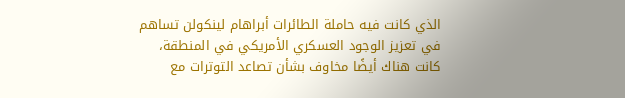الذي كانت فيه حاملة الطائرات أبراهام لينكولن تساهم في تعزيز الوجود العسكري الأمريكي في المنطقة، كانت هناك أيضًا مخاوف بشأن تصاعد التوترات مع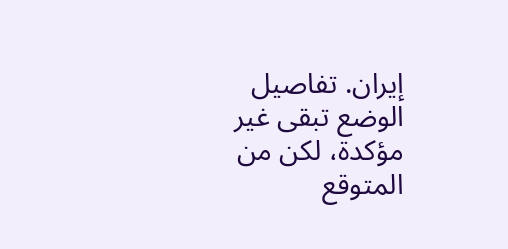إيران. تفاصيل الوضع تبقى غير مؤكدة، لكن من المتوقع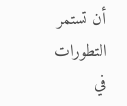أن تستمر التطورات في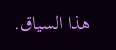هذا السياق.